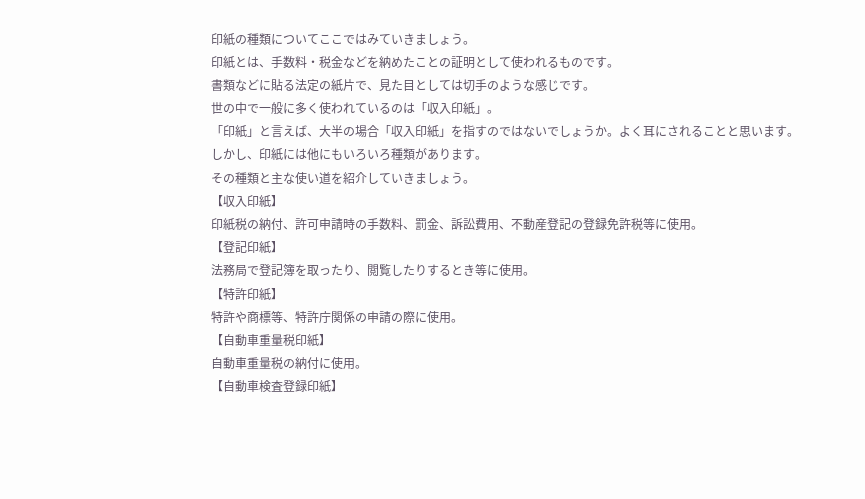印紙の種類についてここではみていきましょう。
印紙とは、手数料・税金などを納めたことの証明として使われるものです。
書類などに貼る法定の紙片で、見た目としては切手のような感じです。
世の中で一般に多く使われているのは「収入印紙」。
「印紙」と言えば、大半の場合「収入印紙」を指すのではないでしょうか。よく耳にされることと思います。
しかし、印紙には他にもいろいろ種類があります。
その種類と主な使い道を紹介していきましょう。
【収入印紙】
印紙税の納付、許可申請時の手数料、罰金、訴訟費用、不動産登記の登録免許税等に使用。
【登記印紙】
法務局で登記簿を取ったり、閲覧したりするとき等に使用。
【特許印紙】
特許や商標等、特許庁関係の申請の際に使用。
【自動車重量税印紙】
自動車重量税の納付に使用。
【自動車検査登録印紙】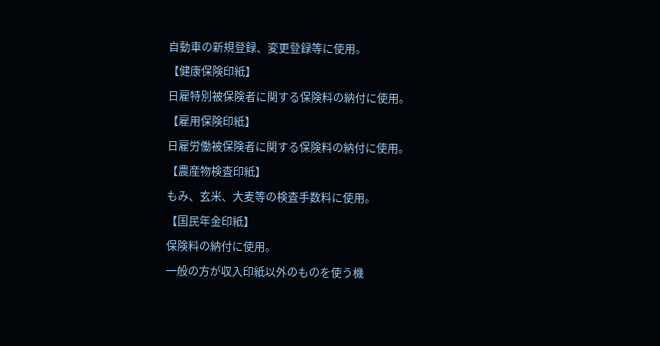自動車の新規登録、変更登録等に使用。
【健康保険印紙】
日雇特別被保険者に関する保険料の納付に使用。
【雇用保険印紙】
日雇労働被保険者に関する保険料の納付に使用。
【農産物検査印紙】
もみ、玄米、大麦等の検査手数料に使用。
【国民年金印紙】
保険料の納付に使用。
一般の方が収入印紙以外のものを使う機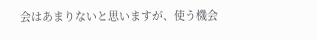会はあまりないと思いますが、使う機会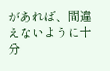があれば、間違えないように十分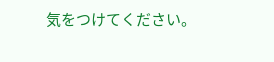気をつけてください。